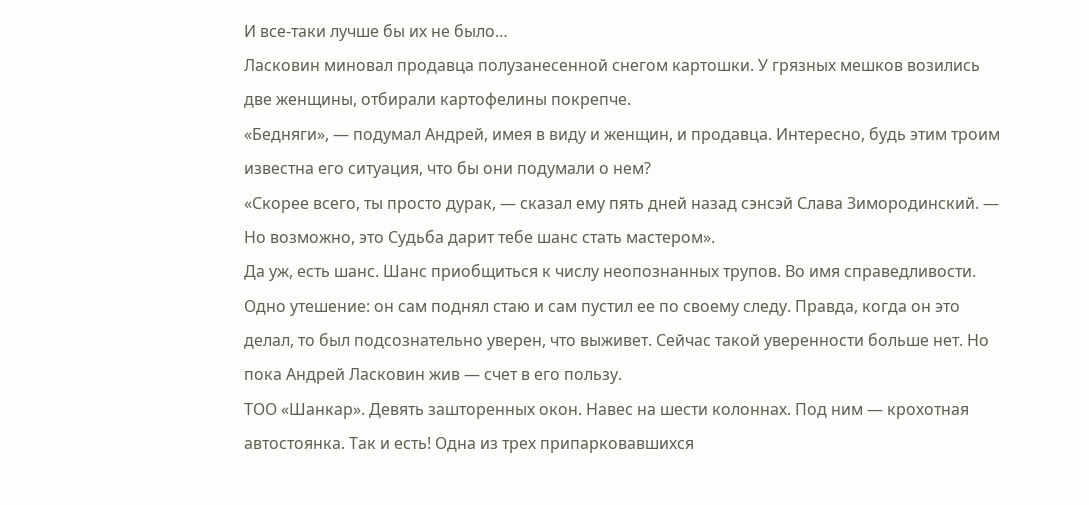И все-таки лучше бы их не было…
Ласковин миновал продавца полузанесенной снегом картошки. У грязных мешков возились две женщины, отбирали картофелины покрепче.
«Бедняги», — подумал Андрей, имея в виду и женщин, и продавца. Интересно, будь этим троим известна его ситуация, что бы они подумали о нем?
«Скорее всего, ты просто дурак, — сказал ему пять дней назад сэнсэй Слава Зимородинский. — Но возможно, это Судьба дарит тебе шанс стать мастером».
Да уж, есть шанс. Шанс приобщиться к числу неопознанных трупов. Во имя справедливости. Одно утешение: он сам поднял стаю и сам пустил ее по своему следу. Правда, когда он это делал, то был подсознательно уверен, что выживет. Сейчас такой уверенности больше нет. Но пока Андрей Ласковин жив — счет в его пользу.
ТОО «Шанкар». Девять зашторенных окон. Навес на шести колоннах. Под ним — крохотная автостоянка. Так и есть! Одна из трех припарковавшихся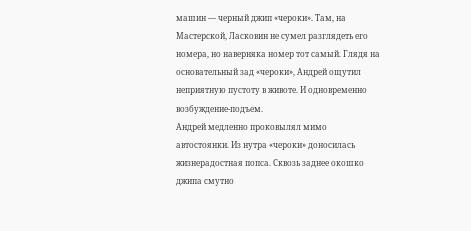машин — черный джип «чероки». Там, на Мастерской, Ласковин не сумел разглядеть его номера, но наверняка номер тот самый. Глядя на основательный зад «чероки», Андрей ощутил неприятную пустоту в животе. И одновременно возбуждение-подъем.
Андрей медленно проковылял мимо автостоянки. Из нутра «чероки» доносилась жизнерадостная попса. Сквозь заднее окошко джипа смутно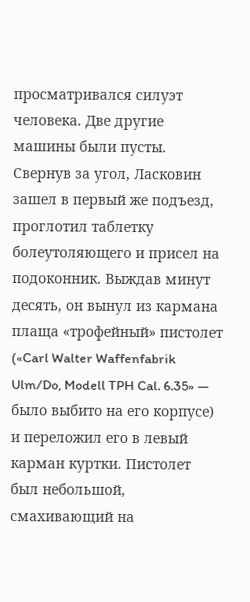просматривался силуэт человека. Две другие машины были пусты.
Свернув за угол, Ласковин зашел в первый же подъезд, проглотил таблетку болеутоляющего и присел на подоконник. Выждав минут десять, он вынул из кармана плаща «трофейный» пистолет («Carl Walter Waffenfabrik Ulm/Do, Modell TPH Cal. 6.35» — было выбито на его корпусе) и переложил его в левый карман куртки. Пистолет был небольшой, смахивающий на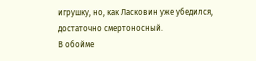игрушку, но, как Ласковин уже убедился, достаточно смертоносный.
В обойме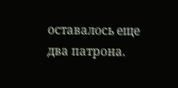оставалось еще два патрона.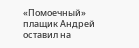«Помоечный» плащик Андрей оставил на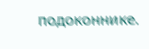подоконнике.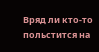Вряд ли кто-то польстится на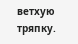ветхую тряпку.